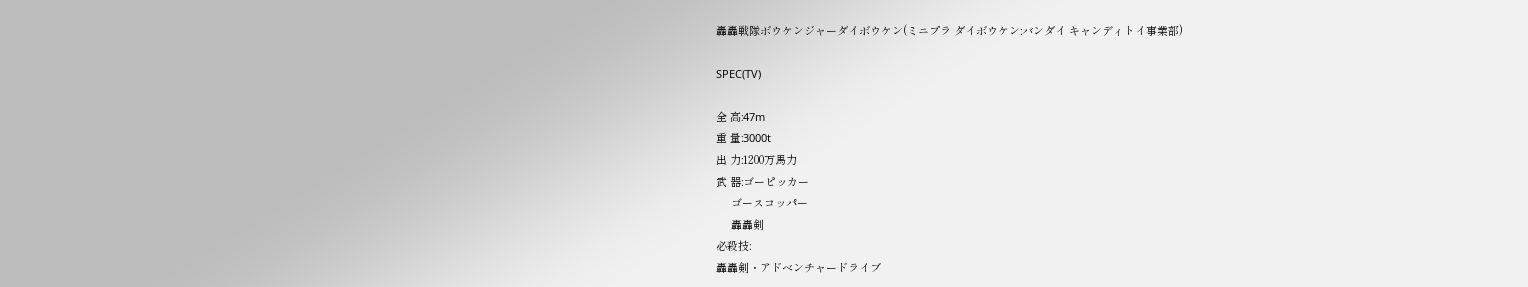轟轟戦隊ボウケンジャーダイボウケン(ミニプラ ダイボウケン:バンダイ キャンディトイ事業部)

SPEC(TV)

全 高:47m
重 量:3000t
出 力:1200万馬力
武 器:ゴーピッカー
     ゴースコッパー
     轟轟剣
必殺技:
轟轟剣・アドベンチャードライブ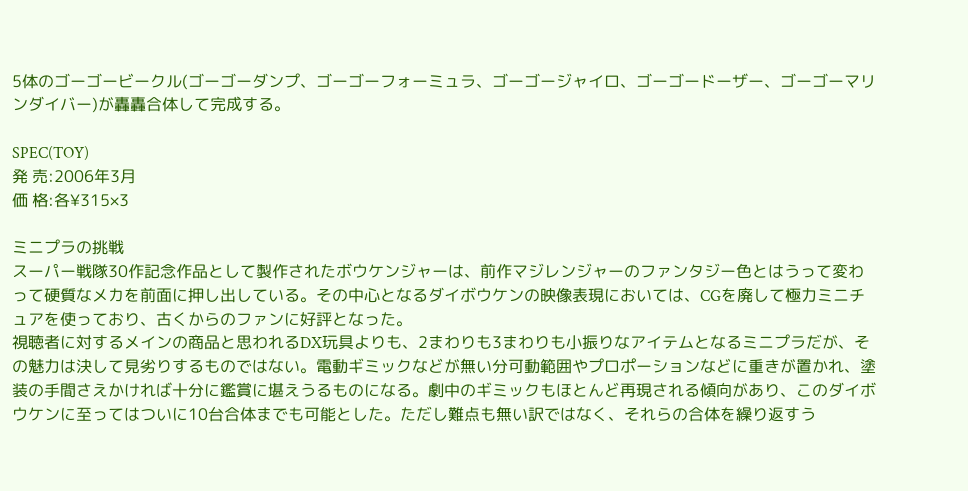5体のゴーゴービークル(ゴーゴーダンプ、ゴーゴーフォーミュラ、ゴーゴージャイロ、ゴーゴードーザー、ゴーゴーマリンダイバー)が轟轟合体して完成する。

SPEC(TOY)
発 売:2006年3月
価 格:各¥315×3

ミニプラの挑戦
スーパー戦隊30作記念作品として製作されたボウケンジャーは、前作マジレンジャーのファンタジー色とはうって変わって硬質なメカを前面に押し出している。その中心となるダイボウケンの映像表現においては、CGを廃して極力ミニチュアを使っており、古くからのファンに好評となった。
視聴者に対するメインの商品と思われるDX玩具よりも、2まわりも3まわりも小振りなアイテムとなるミニプラだが、その魅力は決して見劣りするものではない。電動ギミックなどが無い分可動範囲やプロポーションなどに重きが置かれ、塗装の手間さえかければ十分に鑑賞に堪えうるものになる。劇中のギミックもほとんど再現される傾向があり、このダイボウケンに至ってはついに10台合体までも可能とした。ただし難点も無い訳ではなく、それらの合体を繰り返すう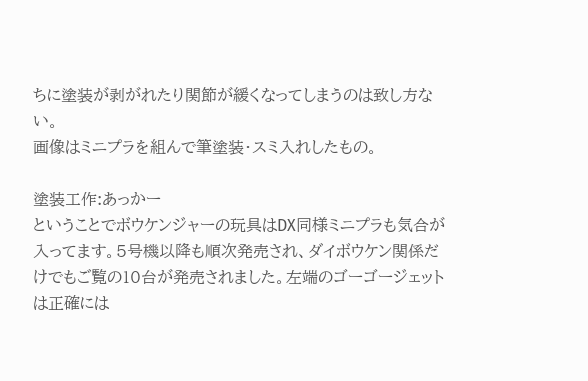ちに塗装が剥がれたり関節が緩くなってしまうのは致し方ない。
画像はミニプラを組んで筆塗装・スミ入れしたもの。

塗装工作:あっかー
ということでボウケンジャーの玩具はDX同様ミニプラも気合が入ってます。5号機以降も順次発売され、ダイボウケン関係だけでもご覧の10台が発売されました。左端のゴーゴージェットは正確には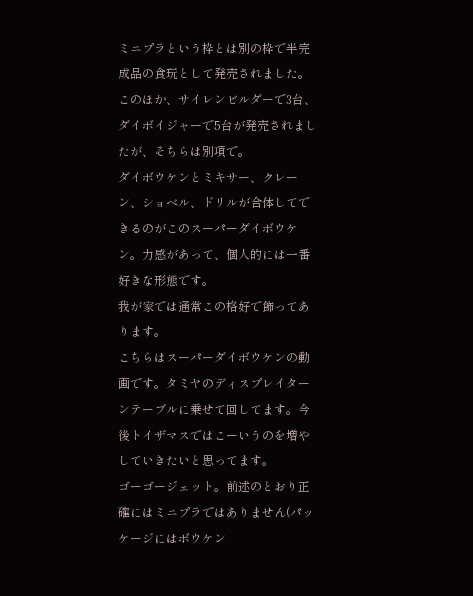ミニプラという枠とは別の枠で半完成品の食玩として発売されました。
このほか、サイレンビルダーで3台、ダイボイジャーで5台が発売されましたが、そちらは別項で。
ダイボウケンとミキサー、クレーン、ショベル、ドリルが合体してできるのがこのスーパーダイボウケン。力感があって、個人的には一番好きな形態です。
我が家では通常この格好で飾ってあります。
こちらはスーパーダイボウケンの動画です。タミヤのディスプレイターンテーブルに乗せて回してます。今後トイザマスではこーいうのを増やしていきたいと思ってます。
ゴーゴージェット。前述のとおり正確にはミニプラではありません(パッケージにはボウケン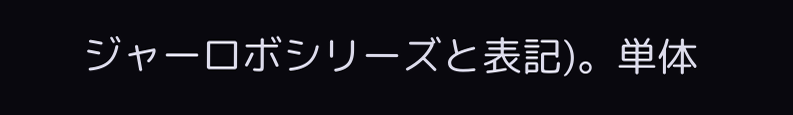ジャーロボシリーズと表記)。単体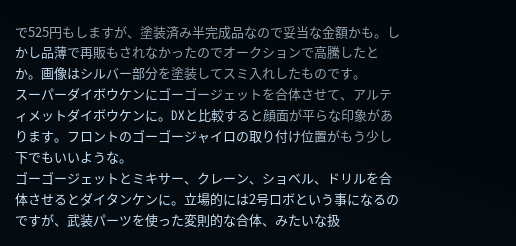で525円もしますが、塗装済み半完成品なので妥当な金額かも。しかし品薄で再販もされなかったのでオークションで高騰したとか。画像はシルバー部分を塗装してスミ入れしたものです。
スーパーダイボウケンにゴーゴージェットを合体させて、アルティメットダイボウケンに。DXと比較すると顔面が平らな印象があります。フロントのゴーゴージャイロの取り付け位置がもう少し下でもいいような。
ゴーゴージェットとミキサー、クレーン、ショベル、ドリルを合体させるとダイタンケンに。立場的には2号ロボという事になるのですが、武装パーツを使った変則的な合体、みたいな扱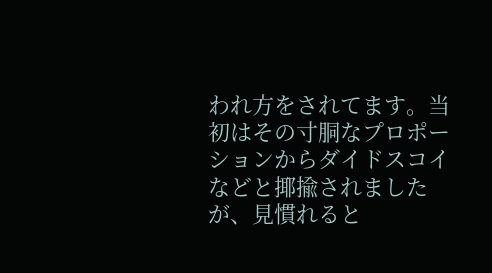われ方をされてます。当初はその寸胴なプロポーションからダイドスコイなどと揶揄されましたが、見慣れると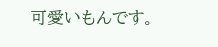可愛いもんです。